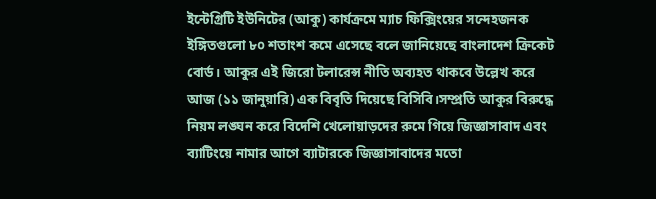ইন্টেগ্রিটি ইউনিটের (আকু) কার্যক্রমে ম্যাচ ফিক্সিংয়ের সন্দেহজনক ইঙ্গিতগুলো ৮০ শতাংশ কমে এসেছে বলে জানিয়েছে বাংলাদেশ ক্রিকেট বোর্ড। আকুর এই জিরো টলারেন্স নীতি অব্যহত থাকবে উল্লেখ করে আজ (১১ জানুয়ারি) এক বিবৃতি দিয়েছে বিসিবি।সম্প্রতি আকুর বিরুদ্ধে নিয়ম লঙ্ঘন করে বিদেশি খেলোয়াড়দের রুমে গিয়ে জিজ্ঞাসাবাদ এবং ব্যাটিংয়ে নামার আগে ব্যাটারকে জিজ্ঞাসাবাদের মতো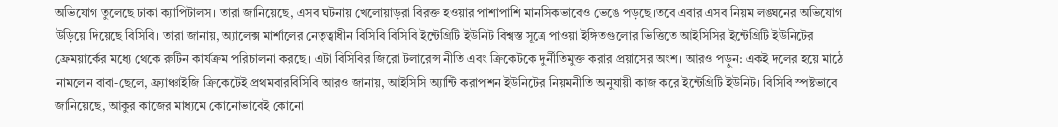অভিযোগ তুলেছে ঢাকা ক্যাপিটালস। তারা জানিয়েছে, এসব ঘটনায় খেলোয়াড়রা বিরক্ত হওয়ার পাশাপাশি মানসিকভাবেও ভেঙে পড়ছে।তবে এবার এসব নিয়ম লঙ্ঘনের অভিযোগ উড়িয়ে দিয়েছে বিসিবি। তারা জানায়, অ্যালেক্স মার্শালের নেতৃত্বাধীন বিসিবি বিসিবি ইন্টেগ্রিটি ইউনিট বিশ্বস্ত সূত্রে পাওয়া ইঙ্গিতগুলোর ভিত্তিতে আইসিসির ইন্টেগ্রিটি ইউনিটের ফ্রেময়ার্কের মধ্যে থেকে রুটিন কার্যক্রম পরিচালনা করছে। এটা বিসিবির জিরো টলারেন্স নীতি এবং ক্রিকেটকে দুর্নীতিমুক্ত করার প্রয়াসের অংশ। আরও পড়ুন: একই দলের হয়ে মাঠে নামলেন বাবা-ছেলে, ফ্র্যাঞ্চাইজি ক্রিকেটেই প্রথমবারবিসিবি আরও জানায়, আইসিসি অ্যান্টি করাপশন ইউনিটের নিয়মনীতি অনুযায়ী কাজ করে ইন্টেগ্রিটি ইউনিট। বিসিবি স্পষ্টভাবে জানিয়েছে, আকুর কাজের মাধ্যমে কোনোভাবেই কোনো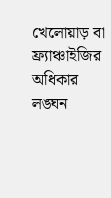খেলোয়াড় বা ফ্র্যাঞ্চাইজির অধিকার লঙ্ঘন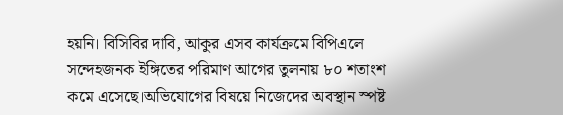হয়নি। বিসিবির দাবি, আকুর এসব কার্যক্রমে বিপিএলে সন্দেহজনক ইঙ্গিতের পরিমাণ আগের তুলনায় ৮০ শতাংশ কমে এসেছে।অভিযোগের বিষয়ে নিজেদের অবস্থান স্পষ্ট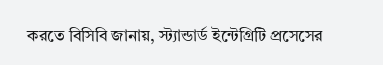করতে বিসিবি জানায়, স্ট্যান্ডার্ড ইন্টেগ্রিটি প্রসেসের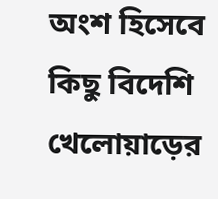অংশ হিসেবে কিছু বিদেশি খেলোয়াড়ের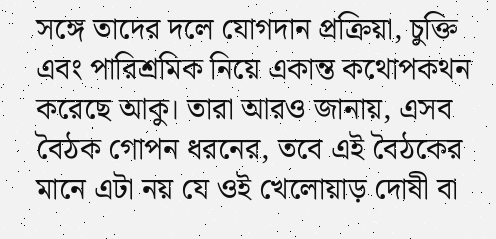সঙ্গে তাদের দলে যোগদান প্রক্রিয়া, চুক্তি এবং পারিশ্রমিক নিয়ে একান্ত কথোপকথন করেছে আকু। তারা আরও জানায়, এসব বৈঠক গোপন ধরনের, তবে এই বৈঠকের মানে এটা নয় যে ওই খেলোয়াড় দোষী বা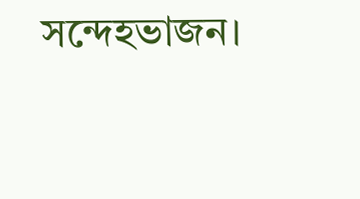সন্দেহভাজন।